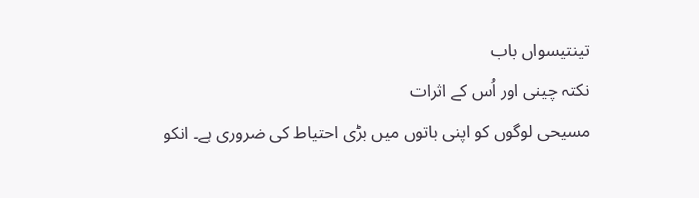تینتیسواں باب
نکتہ چینی اور اُس کے اثرات
مسیحی لوگوں کو اپنی باتوں میں بڑی احتیاط کی ضروری ہے۔ انکو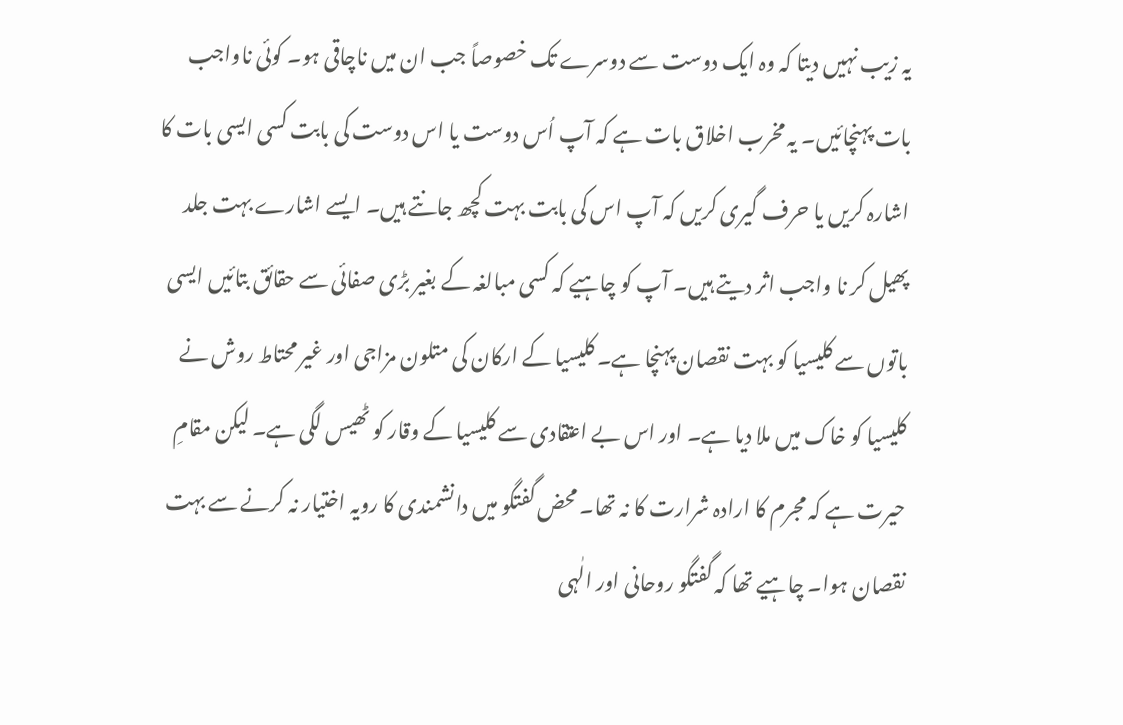یہ زیب نہیں دیتا کہ وہ ایک دوست سے دوسرے تک خصوصاً جب ان میں ناچاقی ہو۔ کوئی ناواجب بات پہنچائیں۔ یہ مخرب اخلاق بات ہے کہ آپ اُس دوست یا اس دوست کی بابت کسی ایسی بات کا اشارہ کریں یا حرف گیری کریں کہ آپ اس کی بابت بہت کچھ جانتے ہیں۔ ایسے اشارے بہت جلد پھیل کر نا واجب اثر دیتے ہیں۔ آپ کو چاہیے کہ کسی مبالغہ کے بغیر بڑی صفائی سے حقائق بتائیں ایسی باتوں سے کلیسیا کو بہت نقصان پہنچا ہے۔ کلیسیا کے ارکان کی متلون مزاجی اور غیر محتاط روش نے کلیسیا کو خاک میں ملا دیا ہے۔ اور اس بے اعتقادی سے کلیسیا کے وقار کو ٹھیس لگی ہے۔ لیکن مقامِ حیرت ہے کہ مجرم کا ارادہ شرارت کا نہ تھا۔ محض گفتگو میں دانشمندی کا رویہ اختیار نہ کرنے سے بہت نقصان ہوا۔ چاہیے تھا کہ گفتگو روحانی اور الٰہی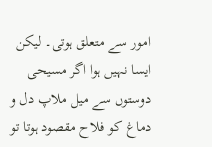امور سے متعلق ہوتی۔ لیکن ایسا نہیں ہوا اگر مسیحی دوستوں سے میل ملاپ دل و دماغ کو فلاح مقصود ہوتا تو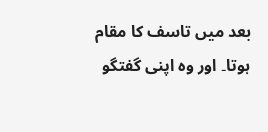بعد میں تاسف کا مقام ہوتا۔ اور وہ اپنی گفتگو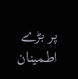پر بڑے اطمینان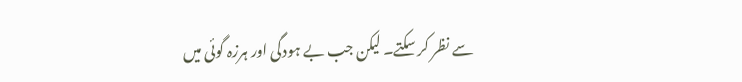سے نظر کر سکتے۔ لیکن جب بے ہودگی اور ہرزہ گوئی میں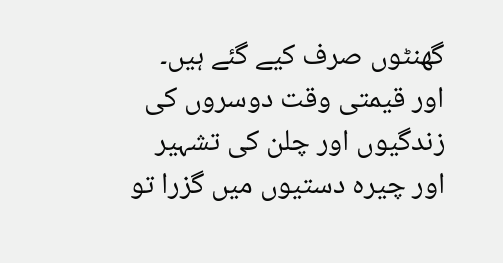گھنٹوں صرف کیے گئے ہیں۔ اور قیمتی وقت دوسروں کی زندگیوں اور چلن کی تشہیر اور چیرہ دستیوں میں گزرا تو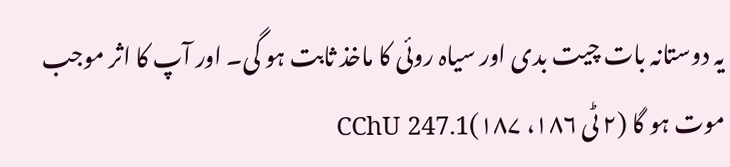یہ دوستانہ بات چیت بدی اور سیاہ روئی کا ماخذ ثابت ہو گی۔ اور آپ کا اثر موجب موت ہو گا (۲ ٹی ۱۸۶، ۱۸۷)CChU 247.1